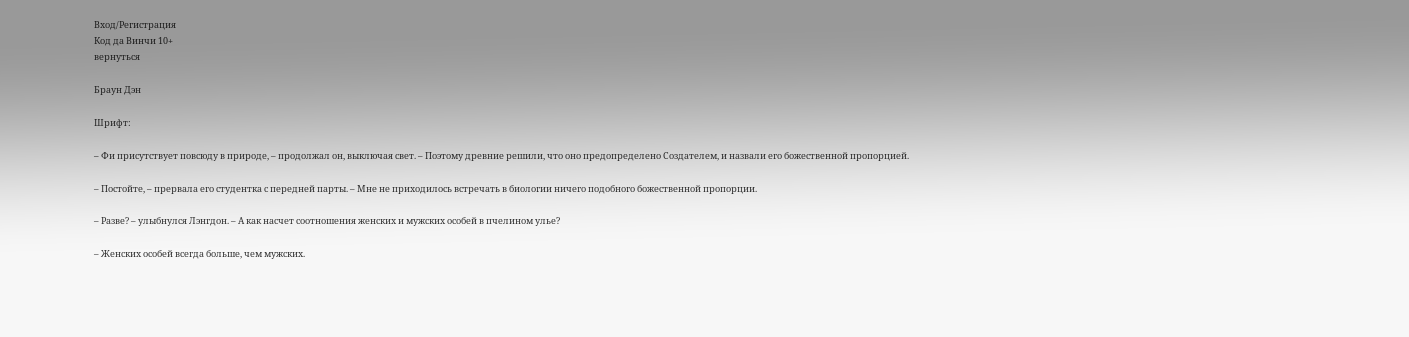Вход/Регистрация
Код да Винчи 10+
вернуться

Браун Дэн

Шрифт:

– Фи присутствует повсюду в природе, – продолжал он, выключая свет. – Поэтому древние решили, что оно предопределено Создателем, и назвали его божественной пропорцией.

– Постойте, – прервала его студентка с передней парты. – Мне не приходилось встречать в биологии ничего подобного божественной пропорции.

– Разве? – улыбнулся Лэнгдон. – А как насчет соотношения женских и мужских особей в пчелином улье?

– Женских особей всегда больше, чем мужских.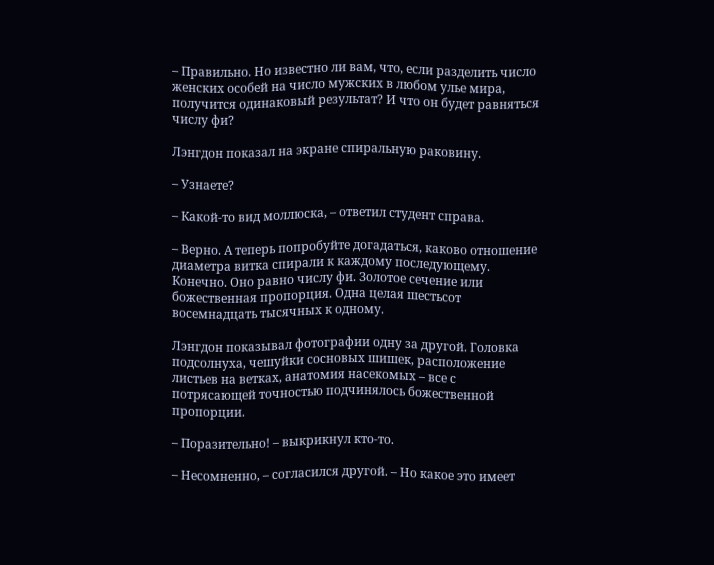– Правильно. Но известно ли вам, что, если разделить число женских особей на число мужских в любом улье мира, получится одинаковый результат? И что он будет равняться числу фи?

Лэнгдон показал на экране спиральную раковину.

– Узнаете?

– Какой-то вид моллюска, – ответил студент справа.

– Верно. А теперь попробуйте догадаться, каково отношение диаметра витка спирали к каждому последующему. Конечно. Оно равно числу фи. Золотое сечение или божественная пропорция. Одна целая шестьсот восемнадцать тысячных к одному.

Лэнгдон показывал фотографии одну за другой. Головка подсолнуха, чешуйки сосновых шишек, расположение листьев на ветках, анатомия насекомых – все с потрясающей точностью подчинялось божественной пропорции.

– Поразительно! – выкрикнул кто-то.

– Несомненно, – согласился другой. – Но какое это имеет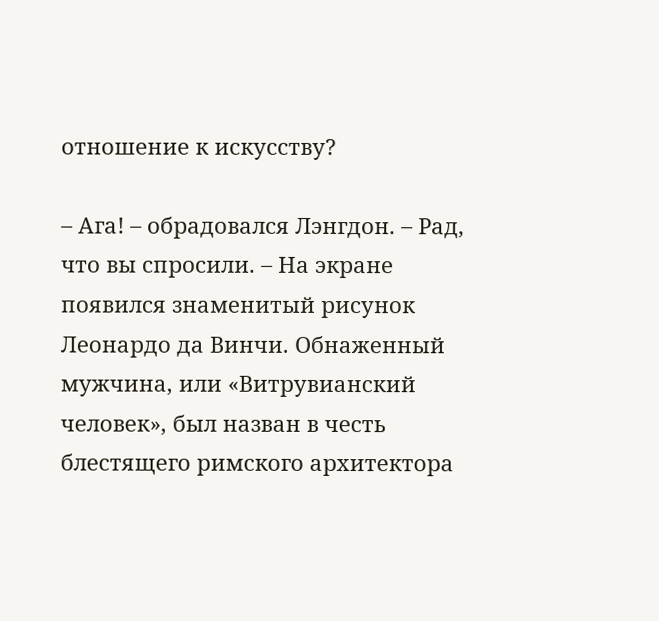отношение к искусству?

– Ага! – обрадовался Лэнгдон. – Рад, что вы спросили. – На экране появился знаменитый рисунок Леонардо да Винчи. Обнаженный мужчина, или «Витрувианский человек», был назван в честь блестящего римского архитектора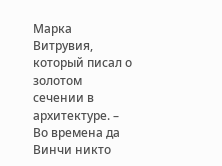Марка Витрувия, который писал о золотом сечении в архитектуре. – Во времена да Винчи никто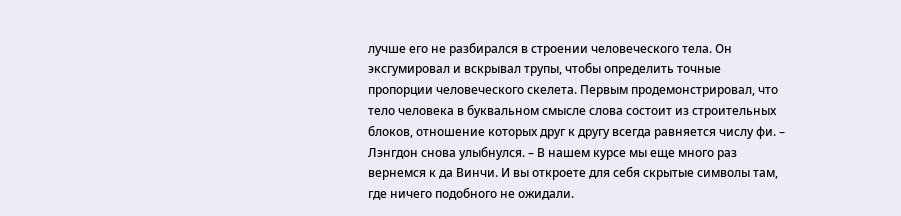лучше его не разбирался в строении человеческого тела. Он эксгумировал и вскрывал трупы, чтобы определить точные пропорции человеческого скелета. Первым продемонстрировал, что тело человека в буквальном смысле слова состоит из строительных блоков, отношение которых друг к другу всегда равняется числу фи. – Лэнгдон снова улыбнулся. – В нашем курсе мы еще много раз вернемся к да Винчи. И вы откроете для себя скрытые символы там, где ничего подобного не ожидали.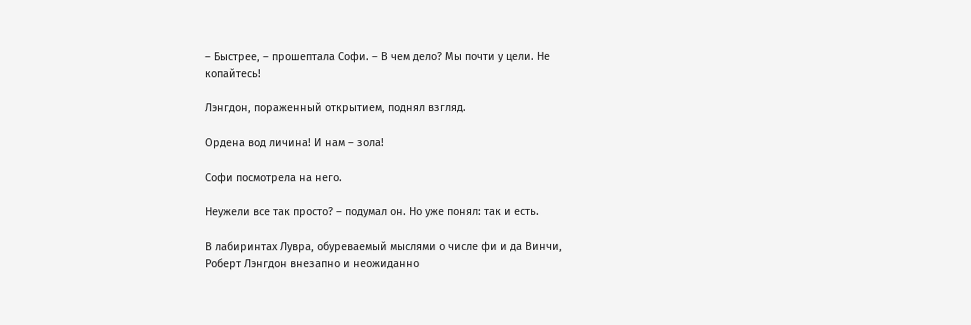– Быстрее, – прошептала Софи. – В чем дело? Мы почти у цели. Не копайтесь!

Лэнгдон, пораженный открытием, поднял взгляд.

Ордена вод личина! И нам – зола!

Софи посмотрела на него.

Неужели все так просто? – подумал он. Но уже понял: так и есть.

В лабиринтах Лувра, обуреваемый мыслями о числе фи и да Винчи, Роберт Лэнгдон внезапно и неожиданно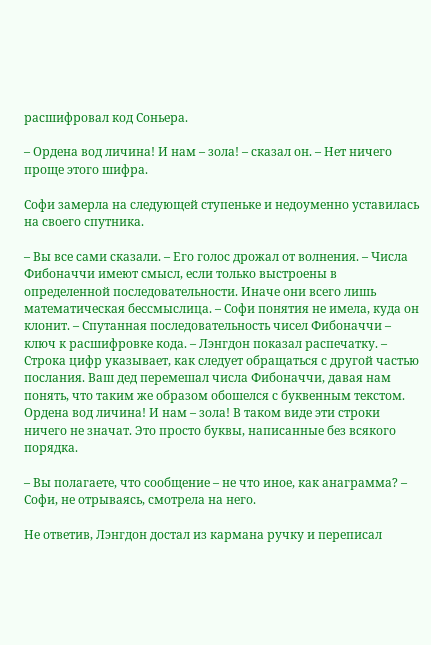расшифровал код Соньера.

– Ордена вод личина! И нам – зола! – сказал он. – Нет ничего проще этого шифра.

Софи замерла на следующей ступеньке и недоуменно уставилась на своего спутника.

– Вы все сами сказали. – Его голос дрожал от волнения. – Числа Фибоначчи имеют смысл, если только выстроены в определенной последовательности. Иначе они всего лишь математическая бессмыслица. – Софи понятия не имела, куда он клонит. – Спутанная последовательность чисел Фибоначчи – ключ к расшифровке кода. – Лэнгдон показал распечатку. – Строка цифр указывает, как следует обращаться с другой частью послания. Ваш дед перемешал числа Фибоначчи, давая нам понять, что таким же образом обошелся с буквенным текстом. Ордена вод личина! И нам – зола! В таком виде эти строки ничего не значат. Это просто буквы, написанные без всякого порядка.

– Вы полагаете, что сообщение – не что иное, как анаграмма? – Софи, не отрываясь, смотрела на него.

Не ответив, Лэнгдон достал из кармана ручку и переписал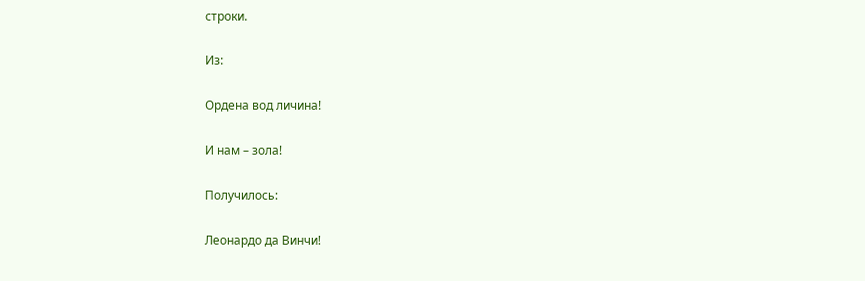строки.

Из:

Ордена вод личина!

И нам – зола!

Получилось:

Леонардо да Винчи!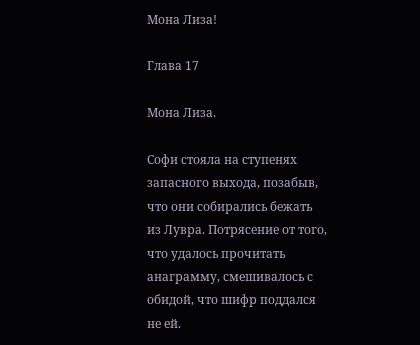Мона Лиза!

Глава 17

Мона Лиза.

Софи стояла на ступенях запасного выхода, позабыв, что они собирались бежать из Лувра. Потрясение от того, что удалось прочитать анаграмму, смешивалось с обидой, что шифр поддался не ей.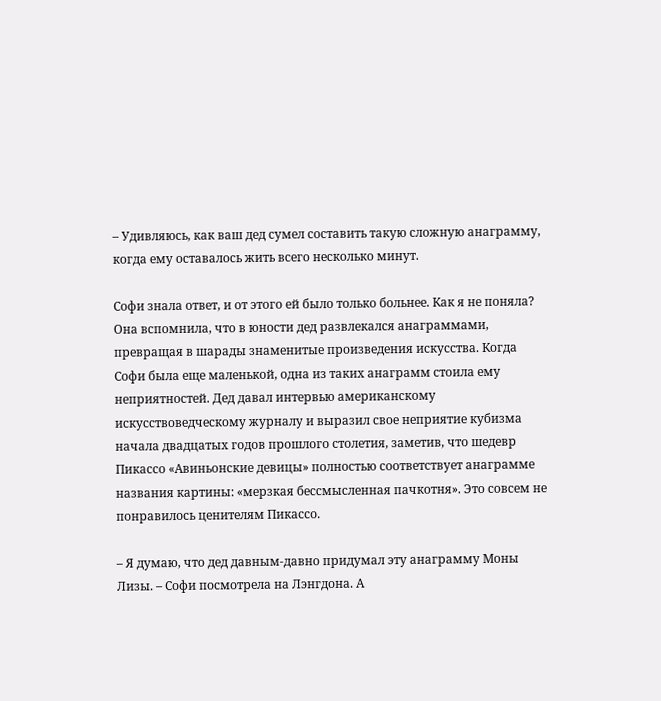– Удивляюсь, как ваш дед сумел составить такую сложную анаграмму, когда ему оставалось жить всего несколько минут.

Софи знала ответ, и от этого ей было только больнее. Как я не поняла? Она вспомнила, что в юности дед развлекался анаграммами, превращая в шарады знаменитые произведения искусства. Когда Софи была еще маленькой, одна из таких анаграмм стоила ему неприятностей. Дед давал интервью американскому искусствоведческому журналу и выразил свое неприятие кубизма начала двадцатых годов прошлого столетия, заметив, что шедевр Пикассо «Авиньонские девицы» полностью соответствует анаграмме названия картины: «мерзкая бессмысленная пачкотня». Это совсем не понравилось ценителям Пикассо.

– Я думаю, что дед давным-давно придумал эту анаграмму Моны Лизы. – Софи посмотрела на Лэнгдона. А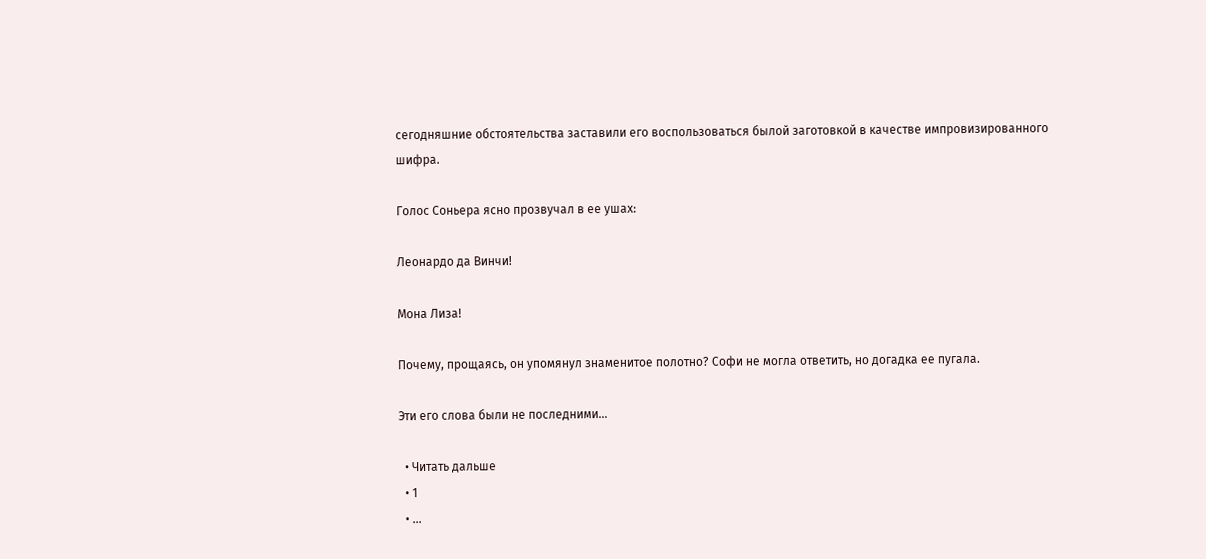сегодняшние обстоятельства заставили его воспользоваться былой заготовкой в качестве импровизированного шифра.

Голос Соньера ясно прозвучал в ее ушах:

Леонардо да Винчи!

Мона Лиза!

Почему, прощаясь, он упомянул знаменитое полотно? Софи не могла ответить, но догадка ее пугала.

Эти его слова были не последними…

  • Читать дальше
  • 1
  • ...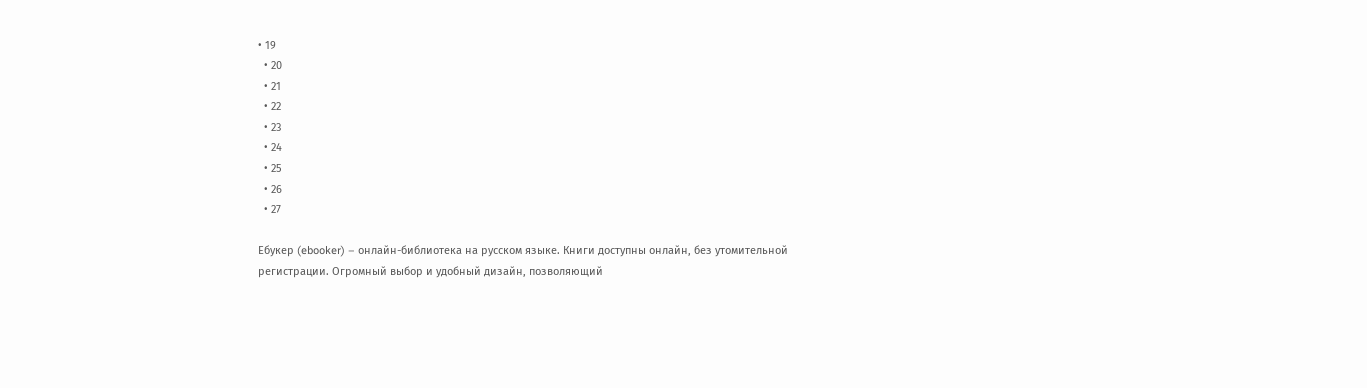• 19
  • 20
  • 21
  • 22
  • 23
  • 24
  • 25
  • 26
  • 27

Ебукер (ebooker) – онлайн-библиотека на русском языке. Книги доступны онлайн, без утомительной регистрации. Огромный выбор и удобный дизайн, позволяющий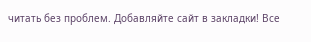читать без проблем. Добавляйте сайт в закладки! Все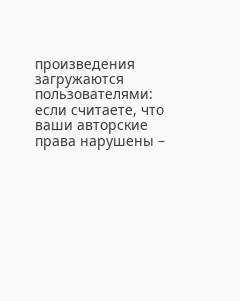произведения загружаются пользователями: если считаете, что ваши авторские права нарушены –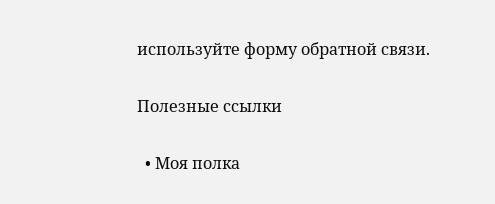используйте форму обратной связи.

Полезные ссылки

  • Моя полка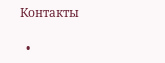Контакты

  •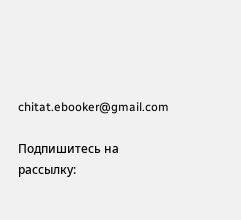chitat.ebooker@gmail.com

Подпишитесь на рассылку: